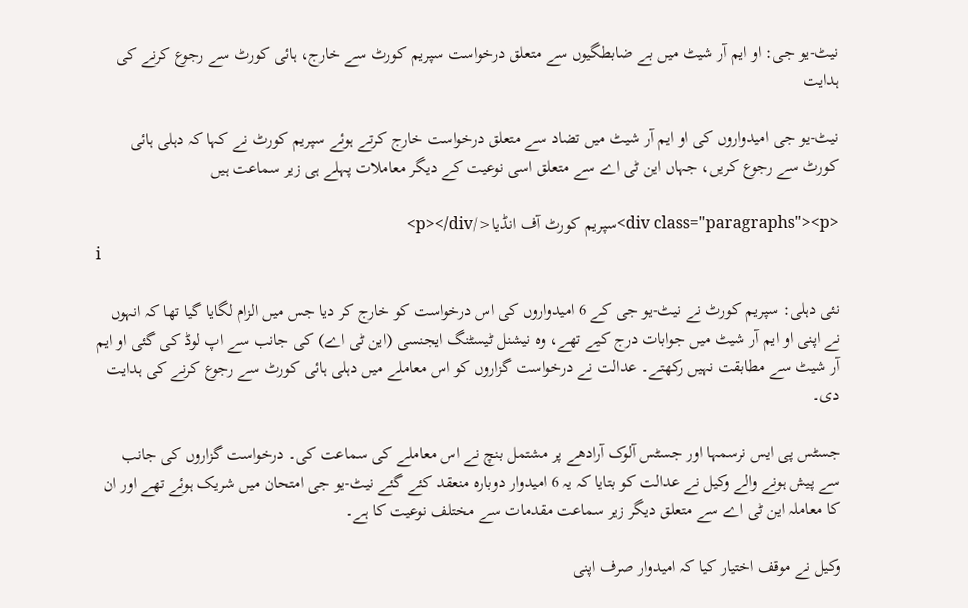نیٹ-یو جی: او ایم آر شیٹ میں بے ضابطگیوں سے متعلق درخواست سپریم کورٹ سے خارج، ہائی کورٹ سے رجوع کرنے کی ہدایت

نیٹ-یو جی امیدواروں کی او ایم آر شیٹ میں تضاد سے متعلق درخواست خارج کرتے ہوئے سپریم کورٹ نے کہا کہ دہلی ہائی کورٹ سے رجوع کریں، جہاں این ٹی اے سے متعلق اسی نوعیت کے دیگر معاملات پہلے ہی زیر سماعت ہیں

<div class="paragraphs"><p>سپریم کورٹ آف انڈیا</p></div>
i

نئی دہلی: سپریم کورٹ نے نیٹ-یو جی کے 6 امیدواروں کی اس درخواست کو خارج کر دیا جس میں الزام لگایا گیا تھا کہ انہوں نے اپنی او ایم آر شیٹ میں جوابات درج کیے تھے، وہ نیشنل ٹیسٹنگ ایجنسی (این ٹی اے) کی جانب سے اپ لوڈ کی گئی او ایم آر شیٹ سے مطابقت نہیں رکھتے۔ عدالت نے درخواست گزاروں کو اس معاملے میں دہلی ہائی کورٹ سے رجوع کرنے کی ہدایت دی۔

جسٹس پی ایس نرسمہا اور جسٹس آلوک آرادھے پر مشتمل بنچ نے اس معاملے کی سماعت کی۔ درخواست گزاروں کی جانب سے پیش ہونے والے وکیل نے عدالت کو بتایا کہ یہ 6 امیدوار دوبارہ منعقد کئے گئے نیٹ-یو جی امتحان میں شریک ہوئے تھے اور ان کا معاملہ این ٹی اے سے متعلق دیگر زیر سماعت مقدمات سے مختلف نوعیت کا ہے۔

وکیل نے موقف اختیار کیا کہ امیدوار صرف اپنی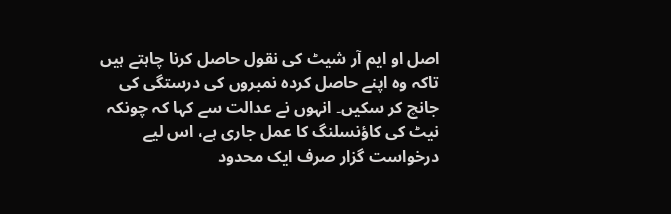اصل او ایم آر شیٹ کی نقول حاصل کرنا چاہتے ہیں تاکہ وہ اپنے حاصل کردہ نمبروں کی درستگی کی جانچ کر سکیں۔ انہوں نے عدالت سے کہا کہ چونکہ نیٹ کی کاؤنسلنگ کا عمل جاری ہے، اس لیے درخواست گزار صرف ایک محدود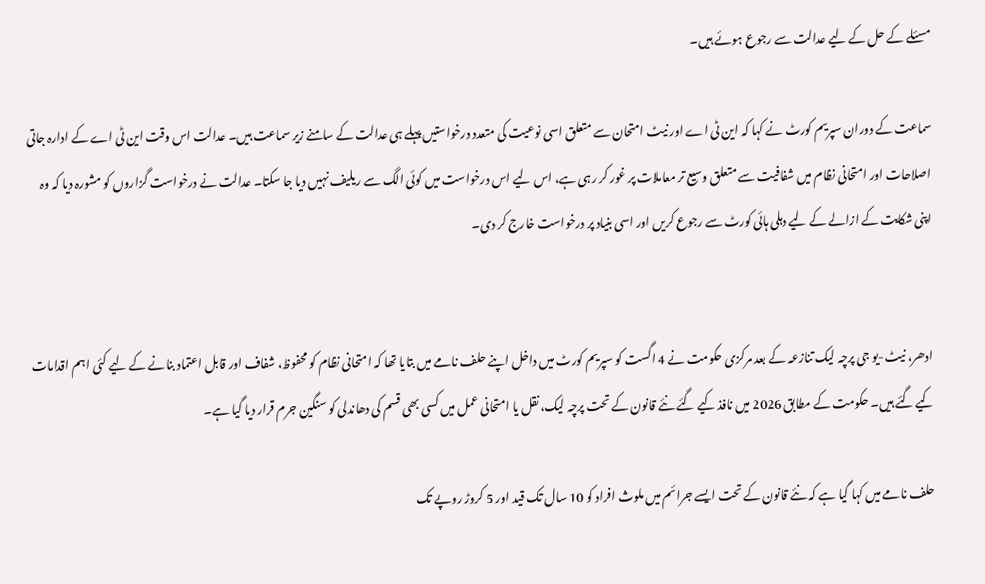مسئلے کے حل کے لیے عدالت سے رجوع ہوئے ہیں۔

سماعت کے دوران سپریم کورٹ نے کہا کہ این ٹی اے اور نیٹ امتحان سے متعلق اسی نوعیت کی متعدد درخواستیں پہلے ہی عدالت کے سامنے زیر سماعت ہیں۔ عدالت اس وقت این ٹی اے کے ادارہ جاتی اصلاحات اور امتحانی نظام میں شفافیت سے متعلق وسیع تر معاملات پر غور کر رہی ہے، اس لیے اس درخواست میں کوئی الگ سے ریلیف نہیں دیا جا سکتا۔ عدالت نے درخواست گزاروں کو مشورہ دیا کہ وہ اپنی شکایت کے ازالے کے لیے دہلی ہائی کورٹ سے رجوع کریں اور اسی بنیاد پر درخواست خارج کر دی۔


ادھر، نیٹ-یو جی پرچہ لیک تنازعہ کے بعد مرکزی حکومت نے 4 اگست کو سپریم کورٹ میں داخل اپنے حلف نامے میں بتایا تھا کہ امتحانی نظام کو محفوظ، شفاف اور قابل اعتماد بنانے کے لیے کئی اہم اقدامات کیے گئے ہیں۔ حکومت کے مطابق 2026 میں نافذ کیے گئے نئے قانون کے تحت پرچہ لیک، نقل یا امتحانی عمل میں کسی بھی قسم کی دھاندلی کو سنگین جرم قرار دیا گیا ہے۔

حلف نامے میں کہا گیا ہے کہ نئے قانون کے تحت ایسے جرائم میں ملوث افراد کو 10 سال تک قید اور 5 کروڑ روپے تک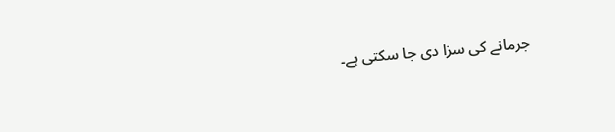جرمانے کی سزا دی جا سکتی ہے۔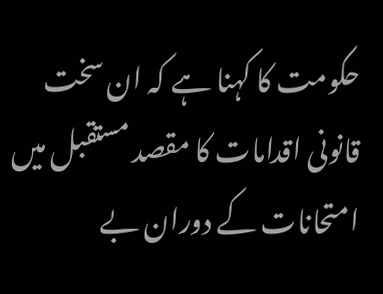حکومت کا کہنا ہے کہ ان سخت قانونی اقدامات کا مقصد مستقبل میں امتحانات کے دوران بے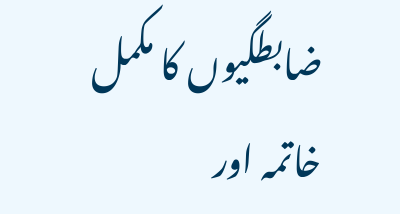ضابطگیوں کا مکمل خاتمہ اور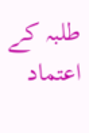طلبہ کے اعتماد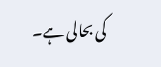کی بحالی ہے۔